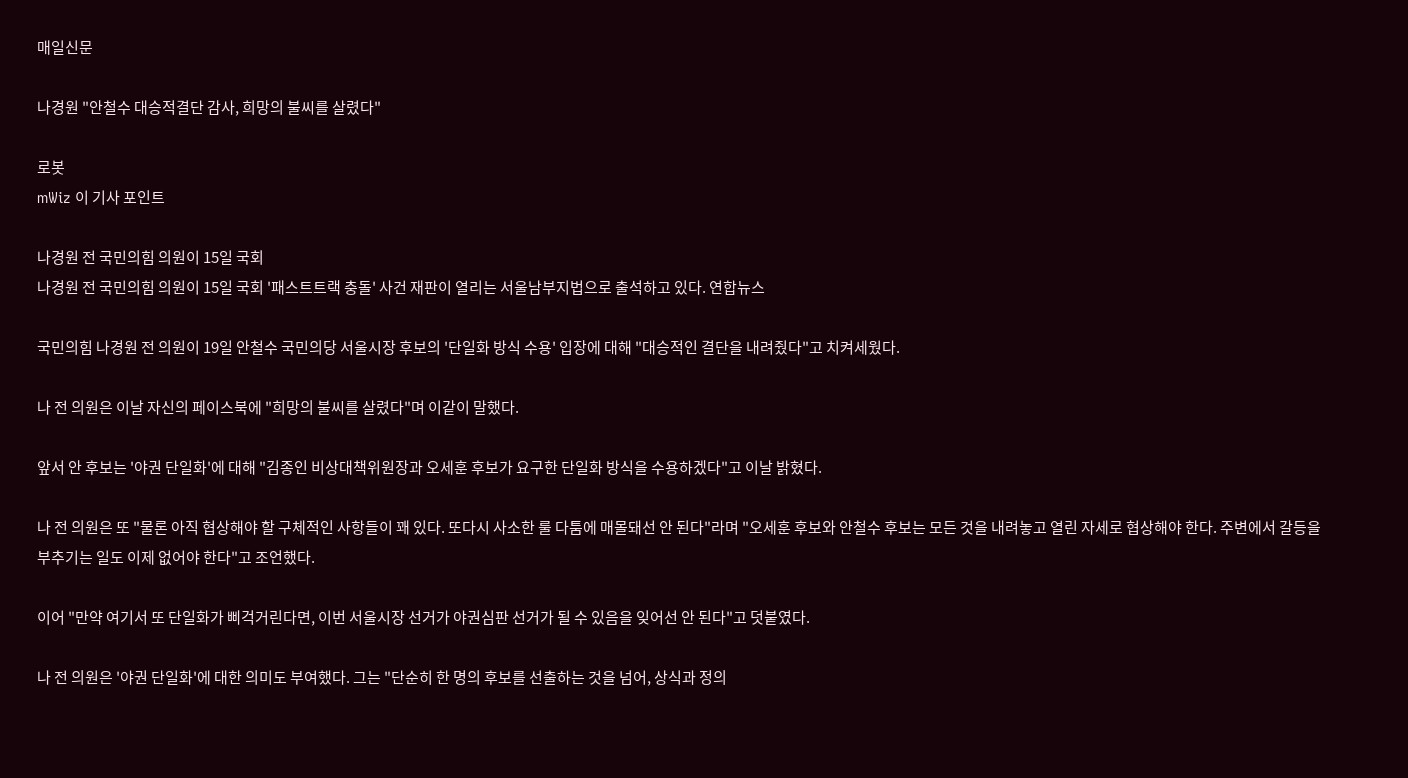매일신문

나경원 "안철수 대승적결단 감사, 희망의 불씨를 살렸다"

로봇
mWiz 이 기사 포인트

나경원 전 국민의힘 의원이 15일 국회
나경원 전 국민의힘 의원이 15일 국회 '패스트트랙 충돌' 사건 재판이 열리는 서울남부지법으로 출석하고 있다. 연합뉴스

국민의힘 나경원 전 의원이 19일 안철수 국민의당 서울시장 후보의 '단일화 방식 수용' 입장에 대해 "대승적인 결단을 내려줬다"고 치켜세웠다.

나 전 의원은 이날 자신의 페이스북에 "희망의 불씨를 살렸다"며 이같이 말했다.

앞서 안 후보는 '야권 단일화'에 대해 "김종인 비상대책위원장과 오세훈 후보가 요구한 단일화 방식을 수용하겠다"고 이날 밝혔다.

나 전 의원은 또 "물론 아직 협상해야 할 구체적인 사항들이 꽤 있다. 또다시 사소한 룰 다툼에 매몰돼선 안 된다"라며 "오세훈 후보와 안철수 후보는 모든 것을 내려놓고 열린 자세로 협상해야 한다. 주변에서 갈등을 부추기는 일도 이제 없어야 한다"고 조언했다.

이어 "만약 여기서 또 단일화가 삐걱거린다면, 이번 서울시장 선거가 야권심판 선거가 될 수 있음을 잊어선 안 된다"고 덧붙였다.

나 전 의원은 '야권 단일화'에 대한 의미도 부여했다. 그는 "단순히 한 명의 후보를 선출하는 것을 넘어, 상식과 정의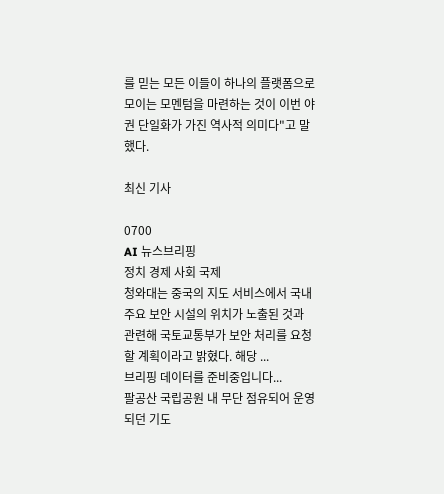를 믿는 모든 이들이 하나의 플랫폼으로 모이는 모멘텀을 마련하는 것이 이번 야권 단일화가 가진 역사적 의미다"고 말했다.

최신 기사

0700
AI 뉴스브리핑
정치 경제 사회 국제
청와대는 중국의 지도 서비스에서 국내 주요 보안 시설의 위치가 노출된 것과 관련해 국토교통부가 보안 처리를 요청할 계획이라고 밝혔다. 해당 ...
브리핑 데이터를 준비중입니다...
팔공산 국립공원 내 무단 점유되어 운영되던 기도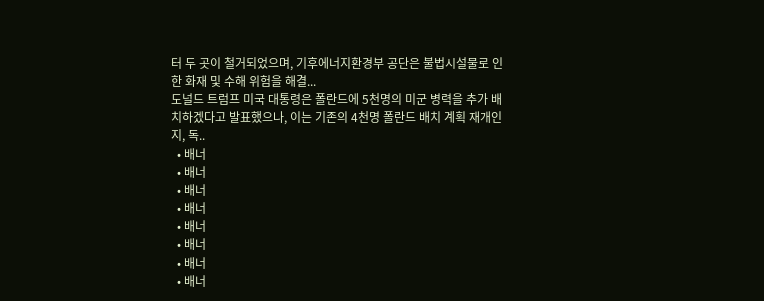터 두 곳이 철거되었으며, 기후에너지환경부 공단은 불법시설물로 인한 화재 및 수해 위험을 해결...
도널드 트럼프 미국 대통령은 폴란드에 5천명의 미군 병력을 추가 배치하겠다고 발표했으나, 이는 기존의 4천명 폴란드 배치 계획 재개인지, 독..
  • 배너
  • 배너
  • 배너
  • 배너
  • 배너
  • 배너
  • 배너
  • 배너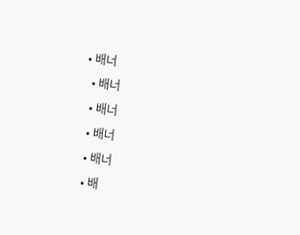• 배너
  • 배너
  • 배너
  • 배너
  • 배너
  • 배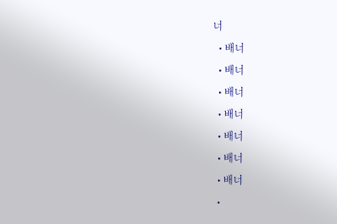너
  • 배너
  • 배너
  • 배너
  • 배너
  • 배너
  • 배너
  • 배너
  •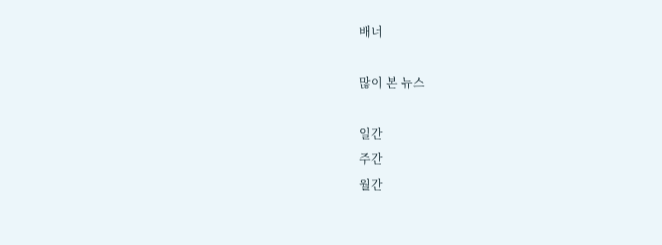배너

많이 본 뉴스

일간
주간
월간